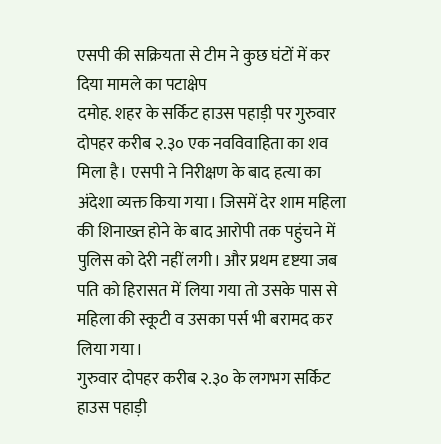एसपी की सक्रियता से टीम ने कुछ घंटों में कर दिया मामले का पटाक्षेप
दमोह. शहर के सर्किट हाउस पहाड़ी पर गुरुवार दोपहर करीब २.३० एक नवविवाहिता का शव मिला है। एसपी ने निरीक्षण के बाद हत्या का अंदेशा व्यक्त किया गया। जिसमें देर शाम महिला की शिनाख्त होने के बाद आरोपी तक पहुंचने में पुलिस को देरी नहीं लगी। और प्रथम दृष्टया जब पति को हिरासत में लिया गया तो उसके पास से महिला की स्कूटी व उसका पर्स भी बरामद कर लिया गया।
गुरुवार दोपहर करीब २.३० के लगभग सर्किट हाउस पहाड़ी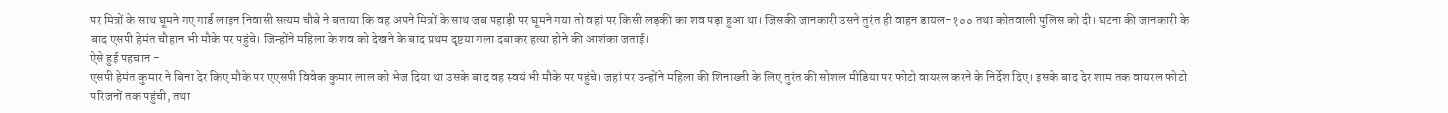पर मित्रों के साथ घूमने गए गार्ड लाइन निवासी सत्यम चौबे ने बताया कि वह अपने मित्रों के साथ जब पहाड़ी पर घूमने गया तो वहां पर किसी लड़की का शव पड़ा हुआ था। जिसकी जानकारी उसने तुरंत ही वाहन डायल-१०० तथा कोतवाली पुलिस को दी। घटना की जानकारी के बाद एसपी हेमंत चौहान भी मौके पर पहुंचे। जिन्होंने महिला के शव को देखने के बाद प्रथम दृष्टया गला दबाकर हत्या होने की आशंका जताई।
ऐसे हुई पहचान -
एसपी हेमंत कुमार ने बिना देर किए मौके पर एएसपी विवेक कुमार लाल को भेज दिया था उसके बाद वह स्वयं भी मौके पर पहुंचे। जहां पर उन्होंने महिला की शिनाख्ती के लिए तुरंत की सोशल मीडिया पर फोटो वायरल करने के निर्देश दिए। इसके बाद देर शाम तक वायरल फोटो परिजनों तक पहुंची, तथा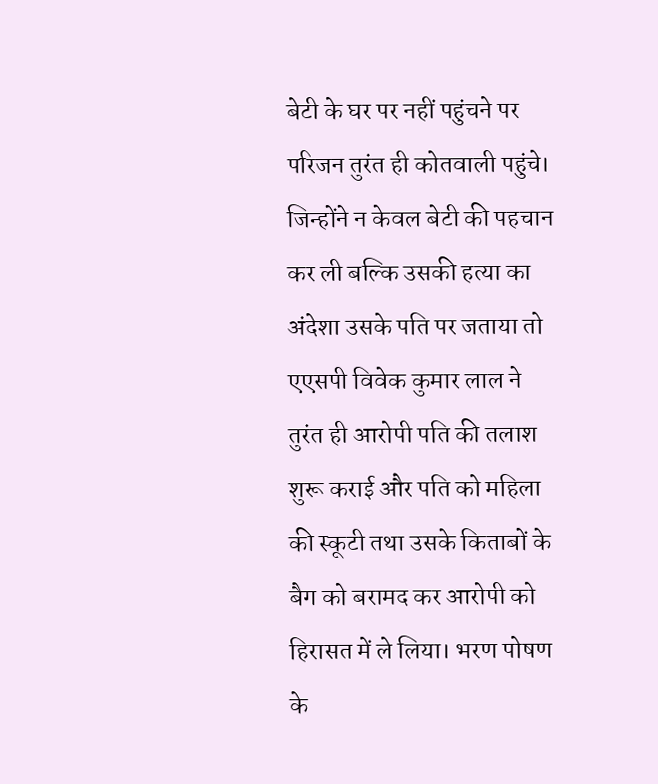बेटी के घर पर नहीं पहुंचने पर परिजन तुरंत ही कोतवाली पहुंचे। जिन्होंने न केवल बेटी की पहचान कर ली बल्कि उसकी हत्या का अंदेशा उसके पति पर जताया तो एएसपी विवेक कुमार लाल ने तुरंत ही आरोपी पति की तलाश शुरू कराई और पति को महिला की स्कूटी तथा उसके किताबों के बैग को बरामद कर आरोपी को हिरासत में ले लिया। भरण पोषण के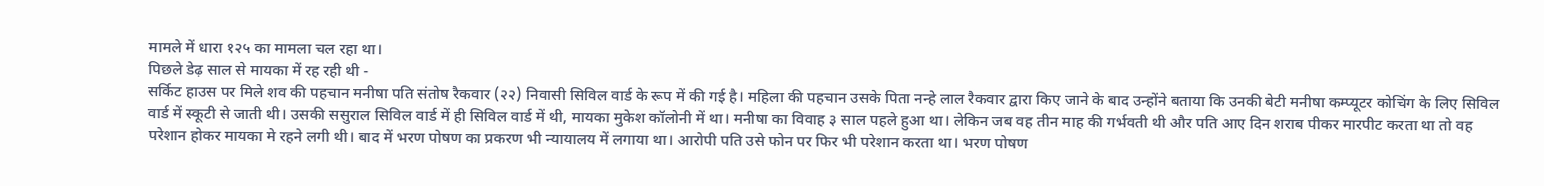मामले में धारा १२५ का मामला चल रहा था।
पिछले डेढ़ साल से मायका में रह रही थी -
सर्किट हाउस पर मिले शव की पहचान मनीषा पति संतोष रैकवार (२२) निवासी सिविल वार्ड के रूप में की गई है। महिला की पहचान उसके पिता नन्हे लाल रैकवार द्वारा किए जाने के बाद उन्होंने बताया कि उनकी बेटी मनीषा कम्प्यूटर कोचिंग के लिए सिविल वार्ड में स्कूटी से जाती थी। उसकी ससुराल सिविल वार्ड में ही सिविल वार्ड में थी, मायका मुकेश कॉलोनी में था। मनीषा का विवाह ३ साल पहले हुआ था। लेकिन जब वह तीन माह की गर्भवती थी और पति आए दिन शराब पीकर मारपीट करता था तो वह परेशान होकर मायका मे रहने लगी थी। बाद में भरण पोषण का प्रकरण भी न्यायालय में लगाया था। आरोपी पति उसे फोन पर फिर भी परेशान करता था। भरण पोषण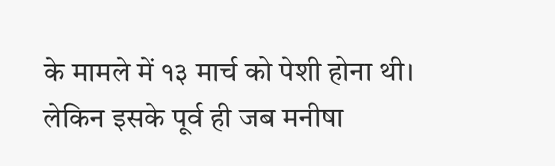के मामले में १३ मार्च को पेशी होना थी। लेकिन इसके पूर्व ही जब मनीषा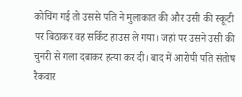कोचिंग गई तो उससे पति ने मुलाकात की और उसी की स्कूटी पर बिठाकर वह सर्किट हाउस ले गया। जहां पर उसने उसी की चुनरी से गला दबाकर हत्या कर दी। बाद में आरोपी पति संतोष रैकवार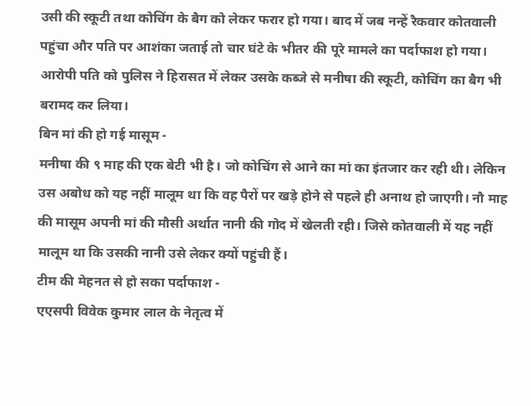उसी की स्कूटी तथा कोचिंग के बैग को लेकर फरार हो गया। बाद में जब नन्हें रैकवार कोतवाली पहुंचा और पति पर आशंका जताई तो चार घंटे के भीतर की पूरे मामले का पर्दाफाश हो गया। आरोपी पति को पुलिस ने हिरासत में लेकर उसके कब्जे से मनीषा की स्कूटी, कोचिंग का बैग भी बरामद कर लिया।
बिन मां की हो गई मासूम -
मनीषा की ९ माह की एक बेटी भी है। जो कोचिंग से आने का मां का इंतजार कर रही थी। लेकिन उस अबोध को यह नहीं मालूम था कि वह पैरों पर खड़े होने से पहले ही अनाथ हो जाएगी। नौ माह की मासूम अपनी मां की मौसी अर्थात नानी की गोद में खेलती रही। जिसे कोतवाली में यह नहीं मालूम था कि उसकी नानी उसे लेकर क्यों पहुंची हैं।
टीम की मेहनत से हो सका पर्दाफाश -
एएसपी विवेक कुमार लाल के नेतृत्व में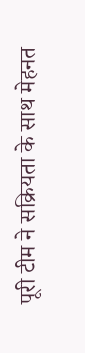पूरी टीम ने सक्रियता के साथ मेहनत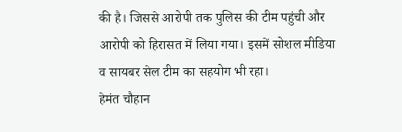की है। जिससे आरोपी तक पुलिस की टीम पहुंची और आरोपी को हिरासत में लिया गया। इसमें सोशल मीडिया व सायबर सेल टीम का सहयोग भी रहा।
हेमंत चौहान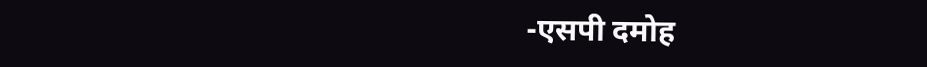-एसपी दमोह